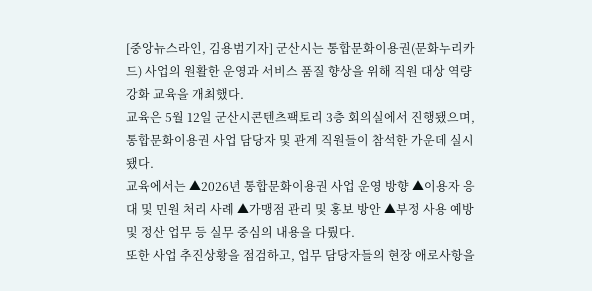[중앙뉴스라인, 김용범기자] 군산시는 통합문화이용권(문화누리카드) 사업의 원활한 운영과 서비스 품질 향상을 위해 직원 대상 역량강화 교육을 개최했다.
교육은 5월 12일 군산시콘텐츠팩토리 3층 회의실에서 진행됐으며, 통합문화이용권 사업 담당자 및 관계 직원들이 참석한 가운데 실시됐다.
교육에서는 ▲2026년 통합문화이용권 사업 운영 방향 ▲이용자 응대 및 민원 처리 사례 ▲가맹점 관리 및 홍보 방안 ▲부정 사용 예방 및 정산 업무 등 실무 중심의 내용을 다뤘다.
또한 사업 추진상황을 점검하고, 업무 담당자들의 현장 애로사항을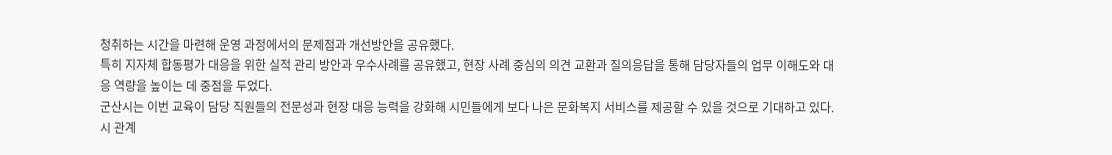청취하는 시간을 마련해 운영 과정에서의 문제점과 개선방안을 공유했다.
특히 지자체 합동평가 대응을 위한 실적 관리 방안과 우수사례를 공유했고, 현장 사례 중심의 의견 교환과 질의응답을 통해 담당자들의 업무 이해도와 대응 역량을 높이는 데 중점을 두었다.
군산시는 이번 교육이 담당 직원들의 전문성과 현장 대응 능력을 강화해 시민들에게 보다 나은 문화복지 서비스를 제공할 수 있을 것으로 기대하고 있다.
시 관계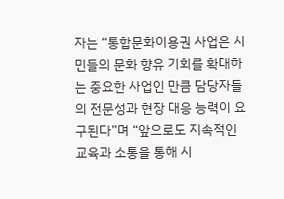자는 “통합문화이용권 사업은 시민들의 문화 향유 기회를 확대하는 중요한 사업인 만큼 담당자들의 전문성과 현장 대응 능력이 요구된다”며 “앞으로도 지속적인 교육과 소통을 통해 시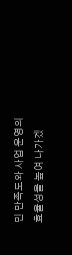민 만족도와 사업 운영의 효율성을 높여 나가겠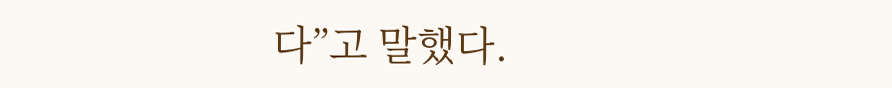다”고 말했다.